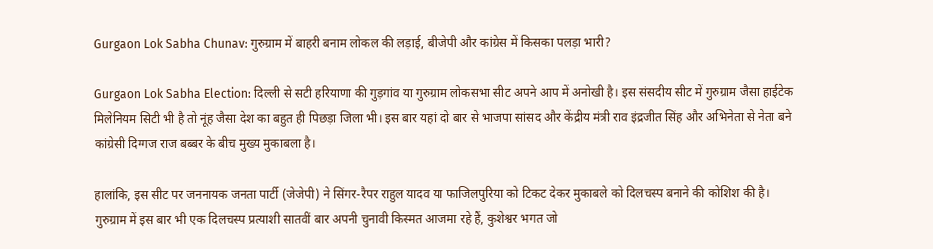Gurgaon Lok Sabha Chunav: गुरुग्राम में बाहरी बनाम लोकल की लड़ाई, बीजेपी और कांग्रेस में किसका पलड़ा भारी?

Gurgaon Lok Sabha Election: दिल्ली से सटी हरियाणा की गुड़गांव या गुरुग्राम लोकसभा सीट अपने आप में अनोखी है। इस संसदीय सीट में गुरुग्राम जैसा हाईटेक मिलेनियम सिटी भी है तो नूंह जैसा देश का बहुत ही पिछड़ा जिला भी। इस बार यहां दो बार से भाजपा सांसद और केंद्रीय मंत्री राव इंद्रजीत सिंह और अभिनेता से नेता बने कांग्रेसी दिग्गज राज बब्बर के बीच मुख्य मुकाबला है।

हालांकि, इस सीट पर जननायक जनता पार्टी (जेजेपी) ने सिंगर-रैपर राहुल यादव या फाजिलपुरिया को टिकट देकर मुकाबले को दिलचस्प बनाने की कोशिश की है। गुरुग्राम में इस बार भी एक दिलचस्प प्रत्याशी सातवीं बार अपनी चुनावी किस्मत आजमा रहे हैं, कुशेश्वर भगत जो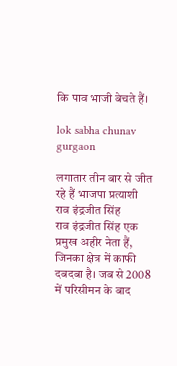कि पाव भाजी बेचते हैं।

lok sabha chunav gurgaon

लगातार तीन बार से जीत रहे हैं भाजपा प्रत्याशी राव इंद्रजीत सिंह
राव इंद्रजीत सिंह एक प्रमुख अहीर नेता हैं, जिनका क्षेत्र में काफी दबदबा है। जब से 2008 में परिसीमन के बाद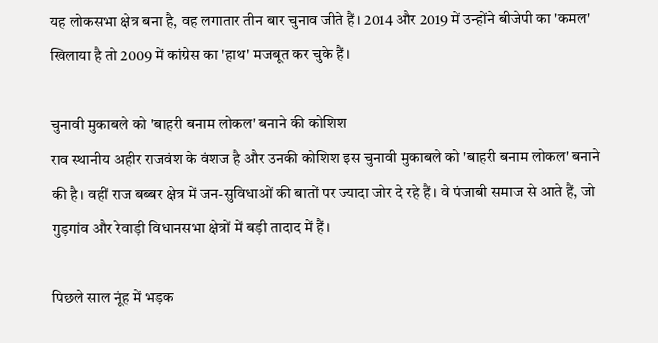यह लोकसभा क्षेत्र बना है, वह लगातार तीन बार चुनाव जीते हैं। 2014 और 2019 में उन्होंने बीजेपी का 'कमल' खिलाया है तो 2009 में कांग्रेस का 'हाथ' मजबूत कर चुके हैं।

चुनावी मुकाबले को 'बाहरी बनाम लोकल' बनाने की कोशिश
राव स्थानीय अहीर राजवंश के वंशज है और उनकी कोशिश इस चुनावी मुकाबले को 'बाहरी बनाम लोकल' बनाने की है। वहीं राज बब्बर क्षेत्र में जन-सुविधाओं की बातों पर ज्यादा जोर दे रहे हैं। वे पंजाबी समाज से आते हैं, जो गुड़गांव और रेवाड़ी विधानसभा क्षेत्रों में बड़ी तादाद में हैं।

पिछले साल नूंह में भड़क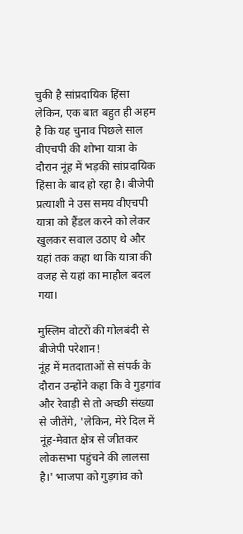चुकी है सांप्रदायिक हिंसा
लेकिन, एक बात बहुत ही अहम है कि यह चुनाव पिछले साल वीएचपी की शोभा यात्रा के दौरान नूंह में भड़की सांप्रदायिक हिंसा के बाद हो रहा है। बीजेपी प्रत्याशी ने उस समय वीएचपी यात्रा को हैंडल करने को लेकर खुलकर सवाल उठाए थे और यहां तक कहा था कि यात्रा की वजह से यहां का माहौल बदल गया।

मुस्लिम वोटरों की गोलबंदी से बीजेपी परेशान!
नूंह में मतदाताओं से संपर्क के दौरान उन्होंने कहा कि वे गुड़गांव और रेवाड़ी से तो अच्छी संख्या से जीतेंगे, 'लेकिन, मेरे दिल में नूंह-मेवात क्षेत्र से जीतकर लोकसभा पहुंचने की लालसा है।' भाजपा को गुड़गांव को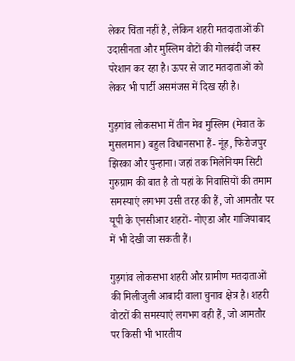लेकर चिंता नहीं है, लेकिन शहरी मतदाताओं की उदासीनता और मुस्लिम वोटों की गोलबंदी जरूर परेशान कर रहा है। ऊपर से जाट मतदाताओं को लेकर भी पार्टी असमंजस में दिख रही है।

गुड़गांव लोकसभा में तीन मेव मुस्लिम (मेवात के मुसलमान) बहुल विधानसभा हैं- नूंह, फिरोजपुर झिरका और पुन्हाना। जहां तक मिलेनियम सिटी गुरुग्राम की बात है तो यहां के निवासियों की तमाम समस्याएं लगभग उसी तरह की हैं, जो आमतौर पर यूपी के एनसीआर शहरों- नोएडा और गाजियाबाद में भी देखी जा सकती हैं।

गुड़गांव लोकसभा शहरी और ग्रामीण मतदाताओं की मिलीजुली आबादी वाला चुनाव क्षेत्र है। शहरी वोटरों की समस्याएं लगभग वही हैं, जो आमतौर पर किसी भी भारतीय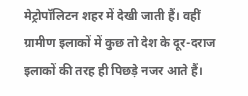मेट्रोपॉलिटन शहर में देखी जाती हैं। वहीं ग्रामीण इलाकों में कुछ तो देश के दूर-दराज इलाकों की तरह ही पिछड़े नजर आते हैं।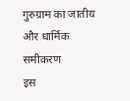गुरुग्राम का जातीय और धार्मिक समीकरण
इस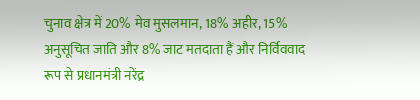चुनाव क्षेत्र में 20% मेव मुसलमान, 18% अहीर, 15% अनुसूचित जाति और 8% जाट मतदाता हैं और निर्विववाद रूप से प्रधानमंत्री नरेंद्र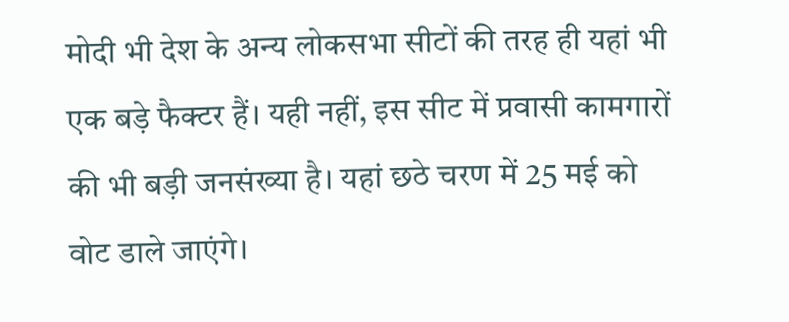मोदी भी देश के अन्य लोकसभा सीटों की तरह ही यहां भी एक बड़े फैक्टर हैं। यही नहीं, इस सीट में प्रवासी कामगारों की भी बड़ी जनसंख्या है। यहां छठे चरण में 25 मई को वोट डाले जाएंगे।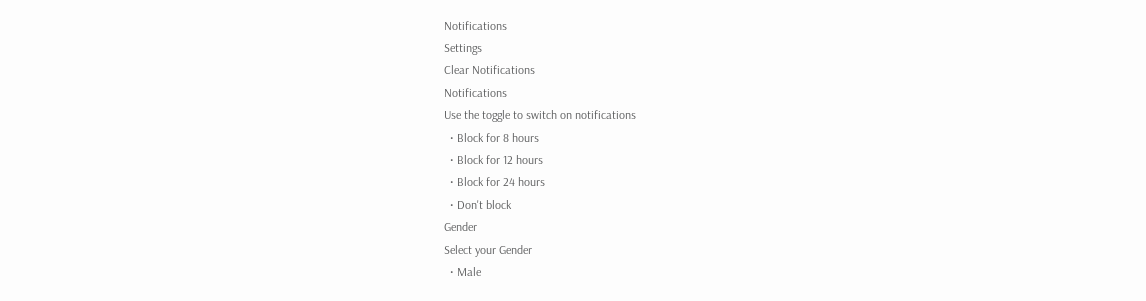Notifications
Settings
Clear Notifications
Notifications
Use the toggle to switch on notifications
  • Block for 8 hours
  • Block for 12 hours
  • Block for 24 hours
  • Don't block
Gender
Select your Gender
  • Male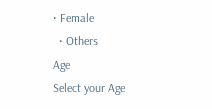• Female
  • Others
Age
Select your Age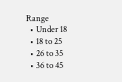Range
  • Under 18
  • 18 to 25
  • 26 to 35
  • 36 to 45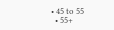• 45 to 55
  • 55+